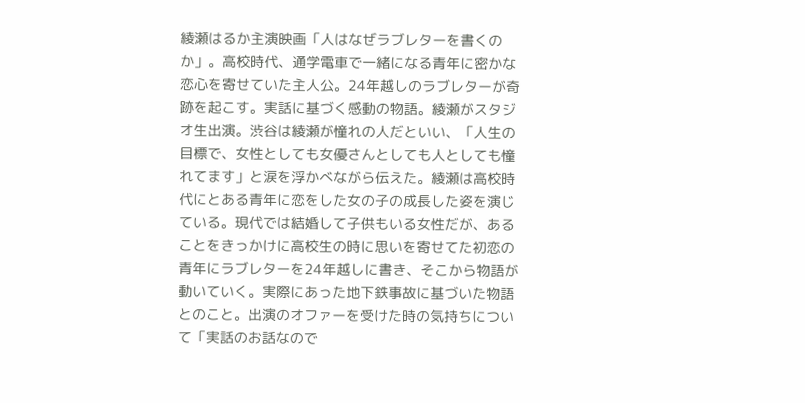綾瀬はるか主演映画「人はなぜラブレターを書くのか」。高校時代、通学電車で一緒になる青年に密かな恋心を寄せていた主人公。24年越しのラブレターが奇跡を起こす。実話に基づく感動の物語。綾瀬がスタジオ生出演。渋谷は綾瀬が憧れの人だといい、「人生の目標で、女性としても女優さんとしても人としても憧れてます」と涙を浮かべながら伝えた。綾瀬は高校時代にとある青年に恋をした女の子の成長した姿を演じている。現代では結婚して子供もいる女性だが、あることをきっかけに高校生の時に思いを寄せてた初恋の青年にラブレターを24年越しに書き、そこから物語が動いていく。実際にあった地下鉄事故に基づいた物語とのこと。出演のオファーを受けた時の気持ちについて「実話のお話なので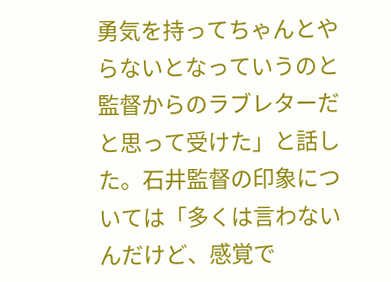勇気を持ってちゃんとやらないとなっていうのと監督からのラブレターだと思って受けた」と話した。石井監督の印象については「多くは言わないんだけど、感覚で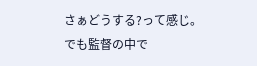さぁどうする?って感じ。でも監督の中で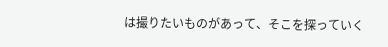は撮りたいものがあって、そこを探っていく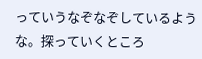っていうなぞなぞしているような。探っていくところ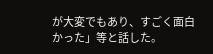が大変でもあり、すごく面白かった」等と話した。